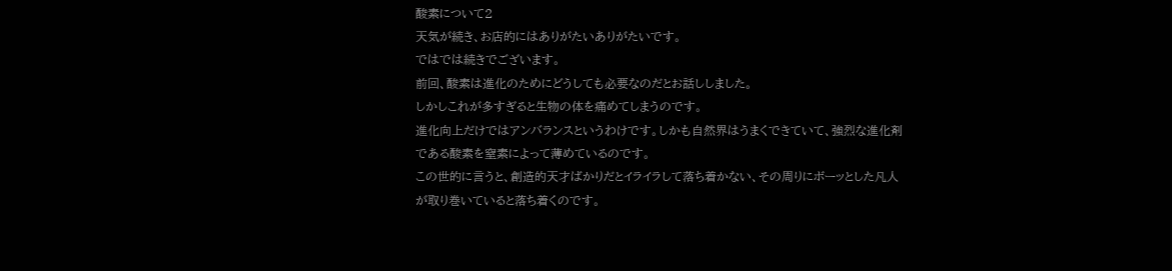酸素について2
天気が続き、お店的にはありがたいありがたいです。
ではでは続きでございます。
前回、酸素は進化のためにどうしても必要なのだとお話ししました。
しかしこれが多すぎると生物の体を痛めてしまうのです。
進化向上だけではアンバランスというわけです。しかも自然界はうまくできていて、強烈な進化剤
である酸素を窒素によって薄めているのです。
この世的に言うと、創造的天才ばかりだとイライラして落ち着かない、その周りにボーッとした凡人
が取り巻いていると落ち着くのです。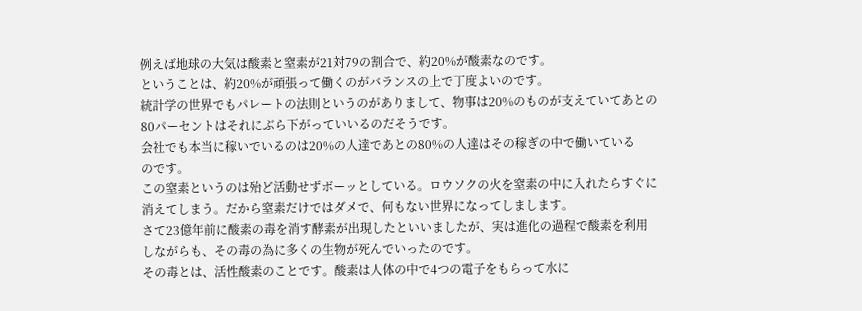例えば地球の大気は酸素と窒素が21対79の割合で、約20%が酸素なのです。
ということは、約20%が頑張って働くのがバランスの上で丁度よいのです。
統計学の世界でもパレートの法則というのがありまして、物事は20%のものが支えていてあとの
80パーセントはそれにぶら下がっていいるのだそうです。
会社でも本当に稼いでいるのは20%の人達であとの80%の人達はその稼ぎの中で働いている
のです。
この窒素というのは殆ど活動せずボーッとしている。ロウソクの火を窒素の中に入れたらすぐに
消えてしまう。だから窒素だけではダメで、何もない世界になってしまします。
さて23億年前に酸素の毒を消す酵素が出現したといいましたが、実は進化の過程で酸素を利用
しながらも、その毒の為に多くの生物が死んでいったのです。
その毒とは、活性酸素のことです。酸素は人体の中で4つの電子をもらって水に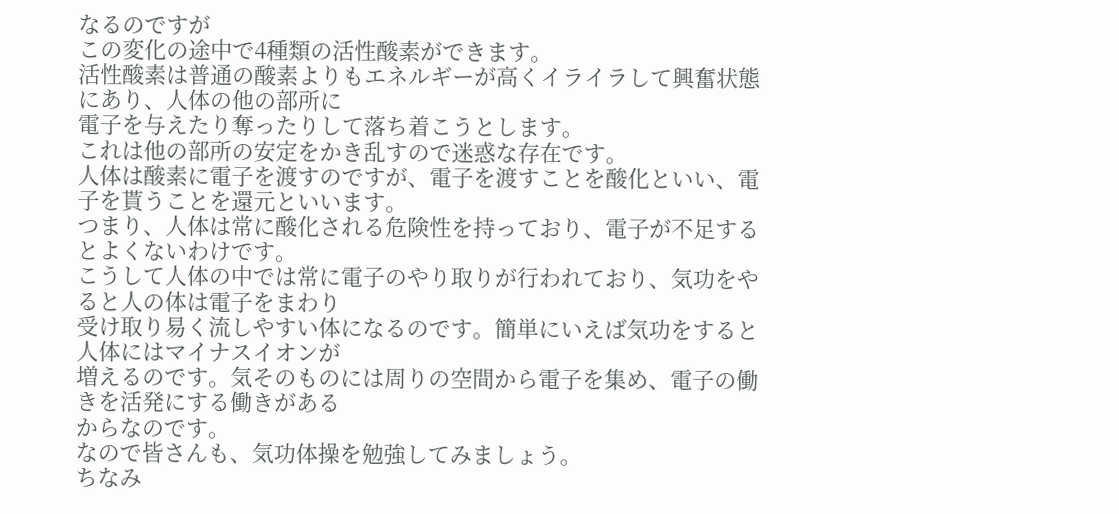なるのですが
この変化の途中で4種類の活性酸素ができます。
活性酸素は普通の酸素よりもエネルギーが高くイライラして興奮状態にあり、人体の他の部所に
電子を与えたり奪ったりして落ち着こうとします。
これは他の部所の安定をかき乱すので迷惑な存在です。
人体は酸素に電子を渡すのですが、電子を渡すことを酸化といい、電子を貰うことを還元といいます。
つまり、人体は常に酸化される危険性を持っており、電子が不足するとよくないわけです。
こうして人体の中では常に電子のやり取りが行われており、気功をやると人の体は電子をまわり
受け取り易く流しやすい体になるのです。簡単にいえば気功をすると人体にはマイナスイオンが
増えるのです。気そのものには周りの空間から電子を集め、電子の働きを活発にする働きがある
からなのです。
なので皆さんも、気功体操を勉強してみましょう。
ちなみ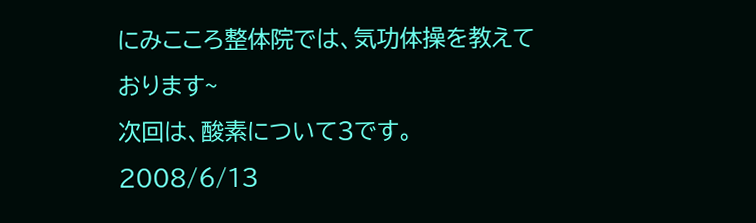にみこころ整体院では、気功体操を教えております~
次回は、酸素について3です。
2008/6/13